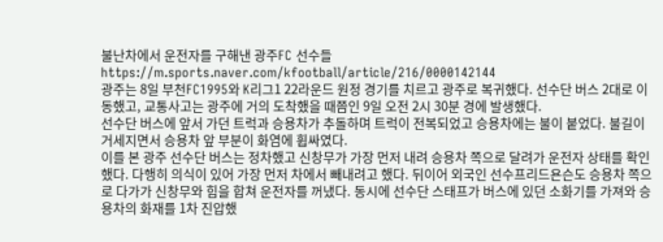불난차에서 운전자를 구해낸 광주FC 선수들
https://m.sports.naver.com/kfootball/article/216/0000142144
광주는 8일 부천FC1995와 K리그1 22라운드 원정 경기를 치르고 광주로 복귀했다. 선수단 버스 2대로 이동했고, 교통사고는 광주에 거의 도착했을 때쯤인 9일 오전 2시 30분 경에 발생했다.
선수단 버스에 앞서 가던 트럭과 승용차가 추돌하며 트럭이 전복되었고 승용차에는 불이 붙었다. 불길이 거세지면서 승용차 앞 부분이 화염에 휩싸였다.
이를 본 광주 선수단 버스는 정차했고 신창무가 가장 먼저 내려 승용차 쪽으로 달려가 운전자 상태를 확인했다. 다행히 의식이 있어 가장 먼저 차에서 빼내려고 했다. 뒤이어 외국인 선수프리드욘슨도 승용차 쪽으로 다가가 신창무와 힘을 합쳐 운전자를 꺼냈다. 동시에 선수단 스태프가 버스에 있던 소화기를 가져와 승용차의 화재를 1차 진압했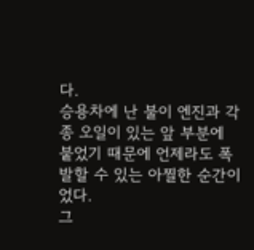다.
승용차에 난 불이 엔진과 각종 오일이 있는 앞 부분에 붙었기 때문에 언제라도 폭발할 수 있는 아찔한 순간이었다.
그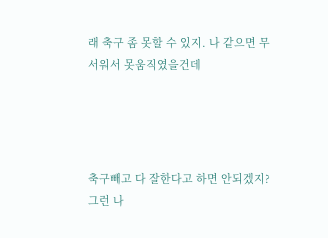래 축구 좀 못할 수 있지. 나 같으면 무서워서 못움직였을건데




축구빼고 다 잘한다고 하면 안되겠지?
그런 나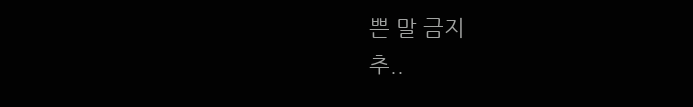쁜 말 금지
추..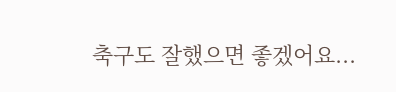축구도 잘했으면 좋겠어요...